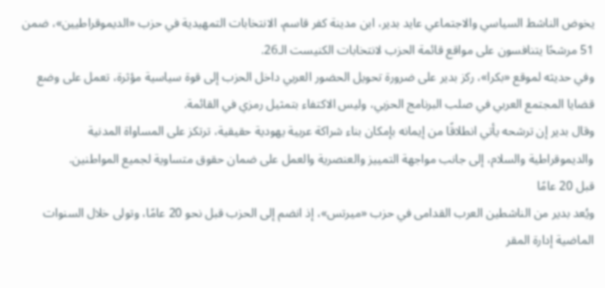يخوض الناشط السياسي والاجتماعي عايد بدير، ابن مدينة كفر قاسم، الانتخابات التمهيدية في حزب «الديموقراطيين»، ضمن 51 مرشحًا يتنافسون على مواقع قائمة الحزب لانتخابات الكنيست الـ26.
وفي حديثه لموقع «بكرا»، ركز بدير على ضرورة تحويل الحضور العربي داخل الحزب إلى قوة سياسية مؤثرة، تعمل على وضع قضايا المجتمع العربي في صلب البرنامج الحزبي، وليس الاكتفاء بتمثيل رمزي في القائمة.
وقال بدير إن ترشحه يأتي انطلاقًا من إيمانه بإمكان بناء شراكة عربية يهودية حقيقية، ترتكز على المساواة المدنية والديموقراطية والسلام، إلى جانب مواجهة التمييز والعنصرية والعمل على ضمان حقوق متساوية لجميع المواطنين.
قبل 20 عامًا
ويُعد بدير من الناشطين العرب القدامى في حزب «ميرتس»، إذ انضم إلى الحزب قبل نحو 20 عامًا، وتولى خلال السنوات الماضية إدارة المقر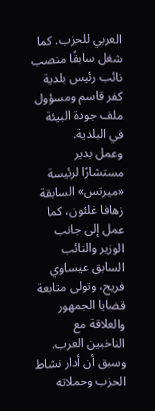العربي للحزب. كما شغل سابقًا منصب نائب رئيس بلدية كفر قاسم ومسؤول ملف جودة البيئة في البلدية.
وعمل بدير مستشارًا لرئيسة «ميرتس» السابقة زهافا غلئون، كما عمل إلى جانب الوزير والنائب السابق عيساوي فريج، وتولى متابعة قضايا الجمهور والعلاقة مع الناخبين العرب. وسبق أن أدار نشاط الحزب وحملاته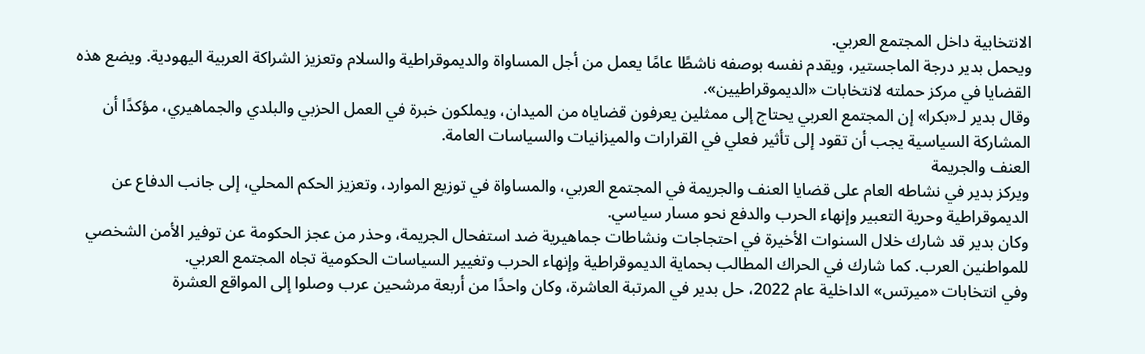الانتخابية داخل المجتمع العربي.
ويحمل بدير درجة الماجستير، ويقدم نفسه بوصفه ناشطًا عامًا يعمل من أجل المساواة والديموقراطية والسلام وتعزيز الشراكة العربية اليهودية. ويضع هذه القضايا في مركز حملته لانتخابات «الديموقراطيين».
وقال بدير لـ«بكرا» إن المجتمع العربي يحتاج إلى ممثلين يعرفون قضاياه من الميدان، ويملكون خبرة في العمل الحزبي والبلدي والجماهيري، مؤكدًا أن المشاركة السياسية يجب أن تقود إلى تأثير فعلي في القرارات والميزانيات والسياسات العامة.
العنف والجريمة
ويركز بدير في نشاطه العام على قضايا العنف والجريمة في المجتمع العربي، والمساواة في توزيع الموارد، وتعزيز الحكم المحلي، إلى جانب الدفاع عن الديموقراطية وحرية التعبير وإنهاء الحرب والدفع نحو مسار سياسي.
وكان بدير قد شارك خلال السنوات الأخيرة في احتجاجات ونشاطات جماهيرية ضد استفحال الجريمة، وحذر من عجز الحكومة عن توفير الأمن الشخصي للمواطنين العرب. كما شارك في الحراك المطالب بحماية الديموقراطية وإنهاء الحرب وتغيير السياسات الحكومية تجاه المجتمع العربي.
وفي انتخابات «ميرتس» الداخلية عام 2022، حل بدير في المرتبة العاشرة، وكان واحدًا من أربعة مرشحين عرب وصلوا إلى المواقع العشرة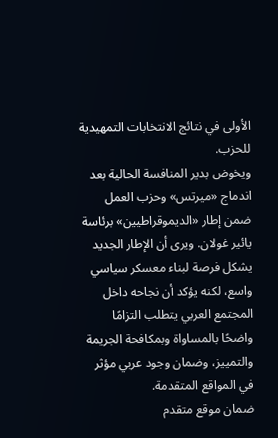الأولى في نتائج الانتخابات التمهيدية للحزب.
ويخوض بدير المنافسة الحالية بعد اندماج «ميرتس» وحزب العمل ضمن إطار «الديموقراطيين» برئاسة يائير غولان. ويرى أن الإطار الجديد يشكل فرصة لبناء معسكر سياسي واسع، لكنه يؤكد أن نجاحه داخل المجتمع العربي يتطلب التزامًا واضحًا بالمساواة وبمكافحة الجريمة والتمييز، وضمان وجود عربي مؤثر في المواقع المتقدمة.
ضمان موقع متقدم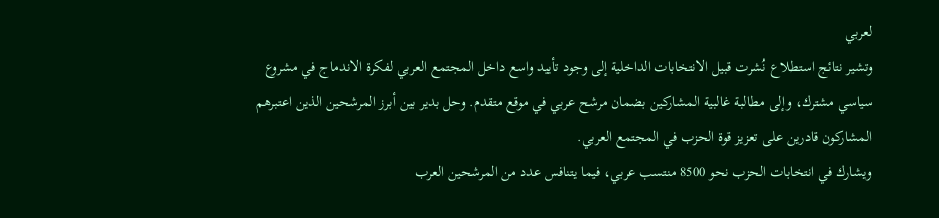لعربي
وتشير نتائج استطلاع نُشرت قبيل الانتخابات الداخلية إلى وجود تأييد واسع داخل المجتمع العربي لفكرة الاندماج في مشروع سياسي مشترك، وإلى مطالبة غالبية المشاركين بضمان مرشح عربي في موقع متقدم. وحل بدير بين أبرز المرشحين الذين اعتبرهم المشاركون قادرين على تعزيز قوة الحزب في المجتمع العربي.
ويشارك في انتخابات الحزب نحو 8500 منتسب عربي، فيما يتنافس عدد من المرشحين العرب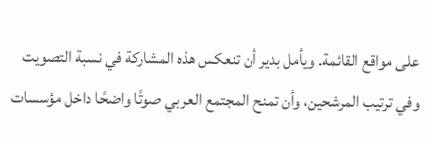على مواقع القائمة. ويأمل بدير أن تنعكس هذه المشاركة في نسبة التصويت وفي ترتيب المرشحين، وأن تمنح المجتمع العربي صوتًا واضحًا داخل مؤسسات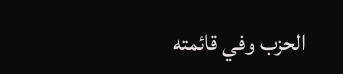الحزب وفي قائمته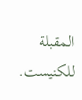المقبلة للكنيست.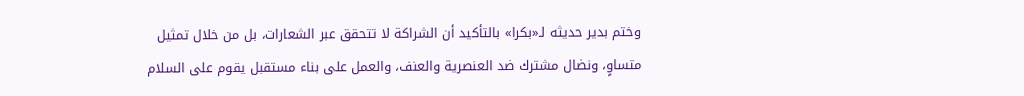وختم بدير حديثه لـ«بكرا» بالتأكيد أن الشراكة لا تتحقق عبر الشعارات، بل من خلال تمثيل متساوٍ، ونضال مشترك ضد العنصرية والعنف، والعمل على بناء مستقبل يقوم على السلام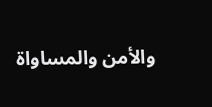والأمن والمساواة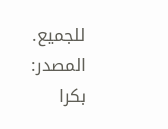للجميع.
المصدر:
بكرا